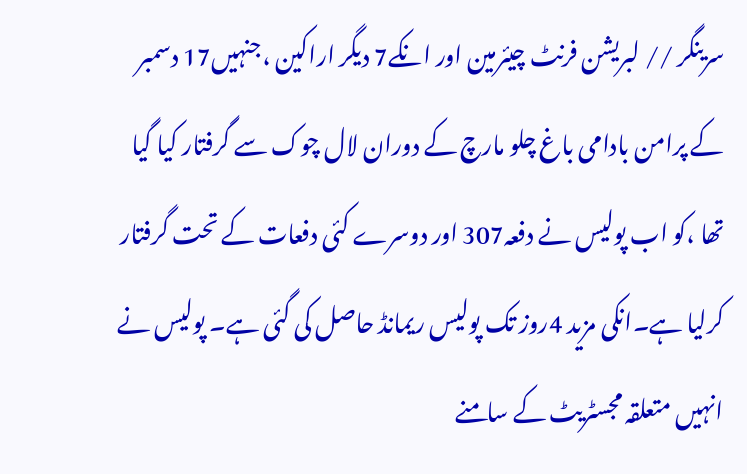سرینگر // لبریشن فرنٹ چیئرمین اور انکے7 دیگر اراکین ،جنہیں17 دسمبر کے پرامن بادامی باغ چلو مارچ کے دوران لال چوک سے گرفتار کیا گیا تھا ،کو اب پولیس نے دفعہ307 اور دوسرے کئی دفعات کے تحت گرفتار کرلیا ہے۔انکی مزید 4روز تک پولیس ریمانڈ حاصل کی گئی ہے۔ پولیس نے انہیں متعلقہ مجسٹریٹ کے سامنے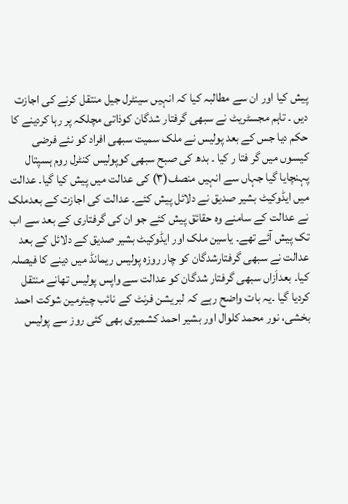پیش کیا اور ان سے مطالبہ کیا کہ انہیں سینٹرل جیل منتقل کرنے کی اجازت دیں ۔ تاہم مجسٹریٹ نے سبھی گرفتار شدگان کوذاتی مچلکہ پر رہا کردینے کا حکم دیا جس کے بعد پولیس نے ملک سمیت سبھی افراد کو نئے فرضی کیسوں میں گر فتا ر کیا ۔ بدھ کی صبح سبھی کوپولیس کنٹرل روم ہسپتال پہنچایا گیا جہاں سے انہیں منصف(۳) کی عدالت میں پیش کیا گیا۔ عدالت میں ایڈوکیٹ بشیر صدیق نے دلائل پیش کئے۔ عدالت کی اجازت کے بعدملک نے عدالت کے سامنے وہ حقائق پیش کئے جو ان کی گرفتاری کے بعد سے اب تک پیش آئے تھے۔ یاسین ملک اور ایڈوکیٹ بشیر صدیق کے دلائل کے بعد عدالت نے سبھی گرفتارشدگان کو چار روزہ پولیس ریمانڈ میں دینے کا فیصلہ کیا۔ بعداَزاں سبھی گرفتار شدگان کو عدالت سے واپس پولیس تھانے منتقل کردیا گیا ۔یہ بات واضح رہے کہ لبریشن فرنٹ کے نائب چیئرمین شوکت احمد بخشی، نور محمد کلوال اور بشیر احمد کشمیری بھی کئی روز سے پولیس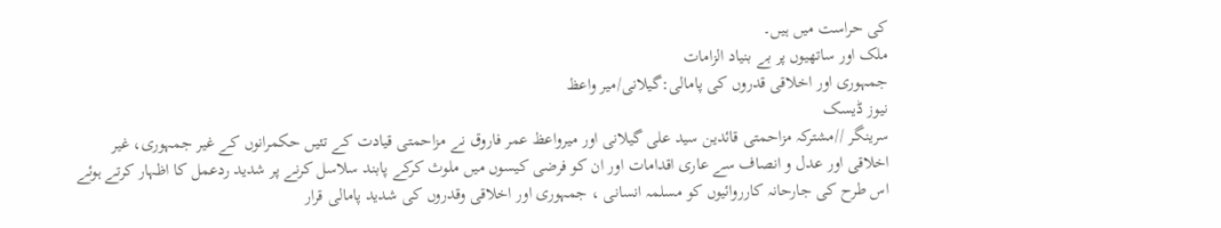کی حراست میں ہیں۔
ملک اور ساتھیوں پر بے بنیاد الزامات
جمہوری اور اخلاقی قدروں کی پامالی:گیلانی/میر واعظ
نیوز ڈیسک
سرینگر //مشترکہ مزاحمتی قائدین سید علی گیلانی اور میرواعظ عمر فاروق نے مزاحمتی قیادت کے تئیں حکمرانوں کے غیر جمہوری، غیر اخلاقی اور عدل و انصاف سے عاری اقدامات اور ان کو فرضی کیسوں میں ملوث کرکے پابند سلاسل کرنے پر شدید ردعمل کا اظہار کرتے ہوئے اس طرح کی جارحانہ کارروائیوں کو مسلمہ انسانی ، جمہوری اور اخلاقی وقدروں کی شدید پامالی قرار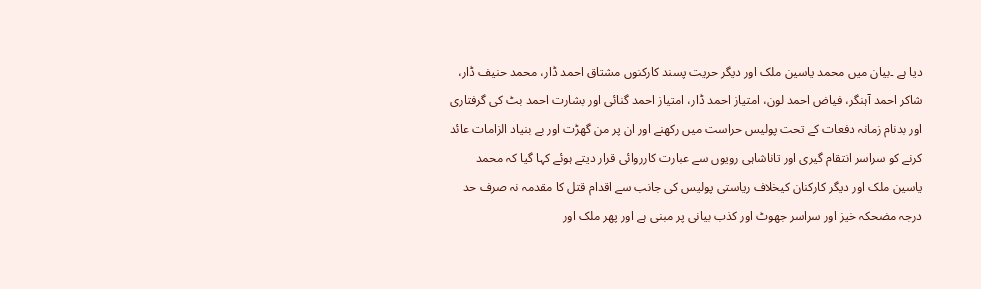دیا ہے ۔بیان میں محمد یاسین ملک اور دیگر حریت پسند کارکنوں مشتاق احمد ڈار، محمد حنیف ڈار، شاکر احمد آہنگر، فیاض احمد لون، امتیاز احمد ڈار، امتیاز احمد گنائی اور بشارت احمد بٹ کی گرفتاری اور بدنام زمانہ دفعات کے تحت پولیس حراست میں رکھنے اور ان پر من گھڑت اور بے بنیاد الزامات عائد کرنے کو سراسر انتقام گیری اور تاناشاہی رویوں سے عبارت کارروائی قرار دیتے ہوئے کہا گیا کہ محمد یاسین ملک اور دیگر کارکنان کیخلاف ریاستی پولیس کی جانب سے اقدام قتل کا مقدمہ نہ صرف حد درجہ مضحکہ خیز اور سراسر جھوٹ اور کذب بیانی پر مبنی ہے اور پھر ملک اور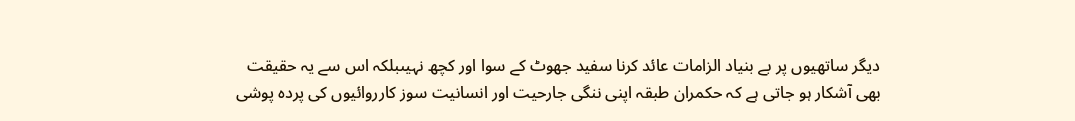دیگر ساتھیوں پر بے بنیاد الزامات عائد کرنا سفید جھوٹ کے سوا اور کچھ نہیںبلکہ اس سے یہ حقیقت بھی آشکار ہو جاتی ہے کہ حکمران طبقہ اپنی ننگی جارحیت اور انسانیت سوز کارروائیوں کی پردہ پوشی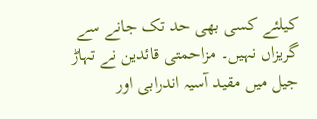کیلئے کسی بھی حد تک جانے سے گریزاں نہیں۔ مزاحمتی قائدین نے تہاڑ جیل میں مقید آسیہ اندرابی اور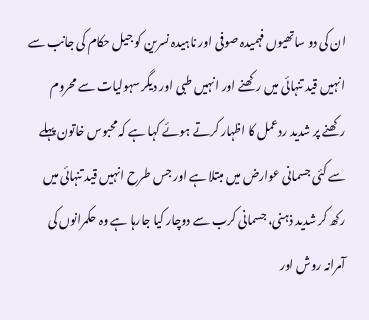ان کی دو ساتھیوں فہمیدہ صوفی اور ناہیدہ نسرین کو جیل حکام کی جانب سے انہیں قید تنہائی میں رکھنے اور انہیں طبی اور دیگر سہولیات سے محروم رکھنے پر شدید ردعمل کا اظہار کرتے ہوئے کہا ہے کہ محبوس خاتون پہلے سے کئی جسمانی عوارض میں مبتلا ہے اور جس طرح انہیں قید تنہائی میں رکھ کر شدید ذہنی، جسمانی کرب سے دوچار کیا جارہا ہے وہ حکمرانوں کی آمرانہ روش اور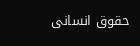حقوق انسانی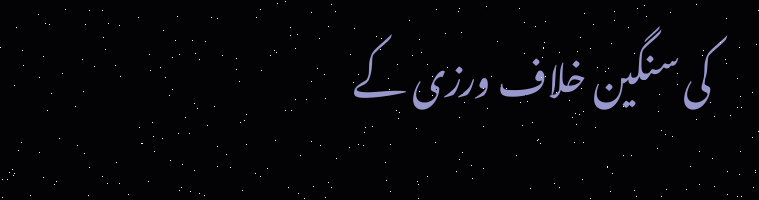کی سنگین خلاف ورزی کے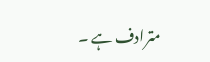مترادف ہے ۔